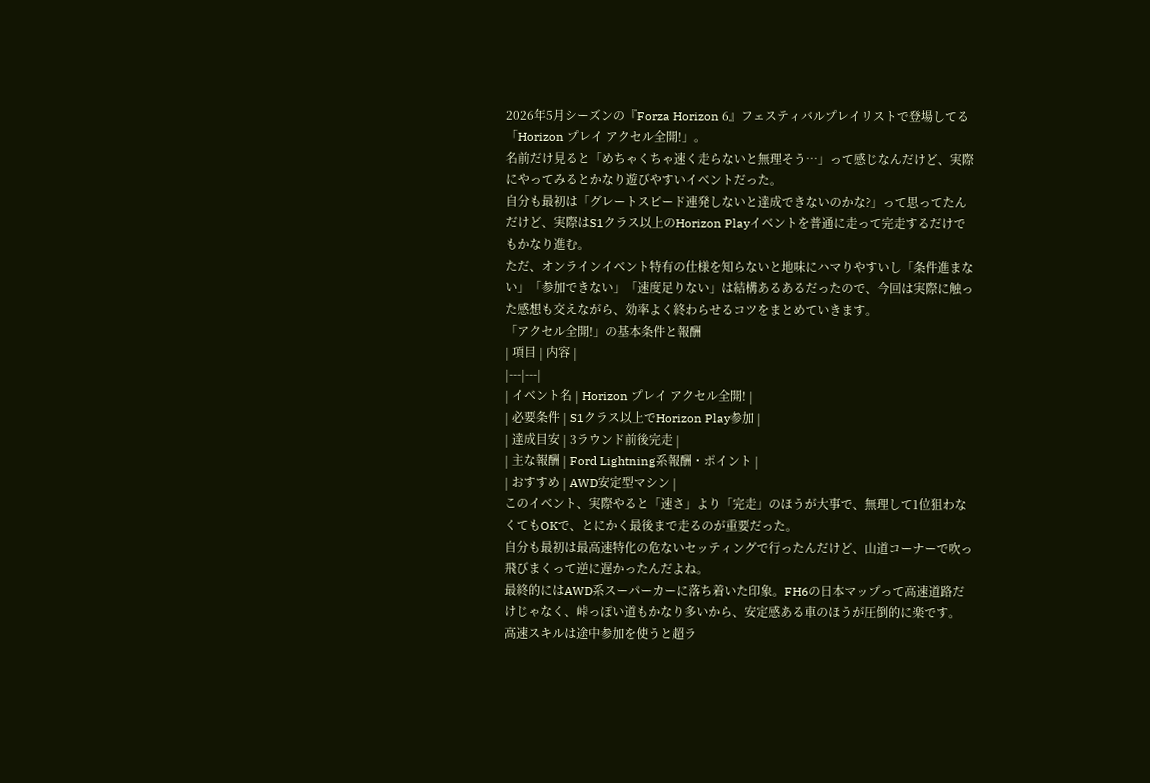2026年5月シーズンの『Forza Horizon 6』フェスティバルプレイリストで登場してる「Horizon プレイ アクセル全開!」。
名前だけ見ると「めちゃくちゃ速く走らないと無理そう…」って感じなんだけど、実際にやってみるとかなり遊びやすいイベントだった。
自分も最初は「グレートスピード連発しないと達成できないのかな?」って思ってたんだけど、実際はS1クラス以上のHorizon Playイベントを普通に走って完走するだけでもかなり進む。
ただ、オンラインイベント特有の仕様を知らないと地味にハマりやすいし「条件進まない」「参加できない」「速度足りない」は結構あるあるだったので、今回は実際に触った感想も交えながら、効率よく終わらせるコツをまとめていきます。
「アクセル全開!」の基本条件と報酬
| 項目 | 内容 |
|---|---|
| イベント名 | Horizon プレイ アクセル全開! |
| 必要条件 | S1クラス以上でHorizon Play参加 |
| 達成目安 | 3ラウンド前後完走 |
| 主な報酬 | Ford Lightning系報酬・ポイント |
| おすすめ | AWD安定型マシン |
このイベント、実際やると「速さ」より「完走」のほうが大事で、無理して1位狙わなくてもOKで、とにかく最後まで走るのが重要だった。
自分も最初は最高速特化の危ないセッティングで行ったんだけど、山道コーナーで吹っ飛びまくって逆に遅かったんだよね。
最終的にはAWD系スーパーカーに落ち着いた印象。FH6の日本マップって高速道路だけじゃなく、峠っぽい道もかなり多いから、安定感ある車のほうが圧倒的に楽です。
高速スキルは途中参加を使うと超ラ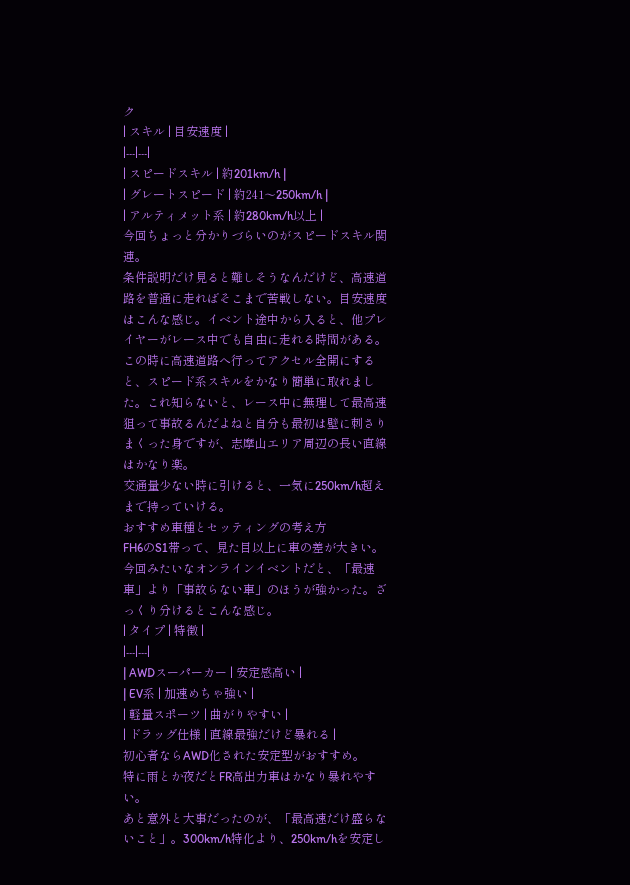ク
| スキル | 目安速度 |
|---|---|
| スピードスキル | 約201km/h |
| グレートスピード | 約241〜250km/h |
| アルティメット系 | 約280km/h以上 |
今回ちょっと分かりづらいのがスピードスキル関連。
条件説明だけ見ると難しそうなんだけど、高速道路を普通に走ればそこまで苦戦しない。目安速度はこんな感じ。イベント途中から入ると、他プレイヤーがレース中でも自由に走れる時間がある。
この時に高速道路へ行ってアクセル全開にすると、スピード系スキルをかなり簡単に取れました。これ知らないと、レース中に無理して最高速狙って事故るんだよねと自分も最初は壁に刺さりまくった身ですが、志摩山エリア周辺の長い直線はかなり楽。
交通量少ない時に引けると、一気に250km/h超えまで持っていける。
おすすめ車種とセッティングの考え方
FH6のS1帯って、見た目以上に車の差が大きい。
今回みたいなオンラインイベントだと、「最速車」より「事故らない車」のほうが強かった。ざっくり分けるとこんな感じ。
| タイプ | 特徴 |
|---|---|
| AWDスーパーカー | 安定感高い |
| EV系 | 加速めちゃ強い |
| 軽量スポーツ | 曲がりやすい |
| ドラッグ仕様 | 直線最強だけど暴れる |
初心者ならAWD化された安定型がおすすめ。
特に雨とか夜だとFR高出力車はかなり暴れやすい。
あと意外と大事だったのが、「最高速だけ盛らないこと」。300km/h特化より、250km/hを安定し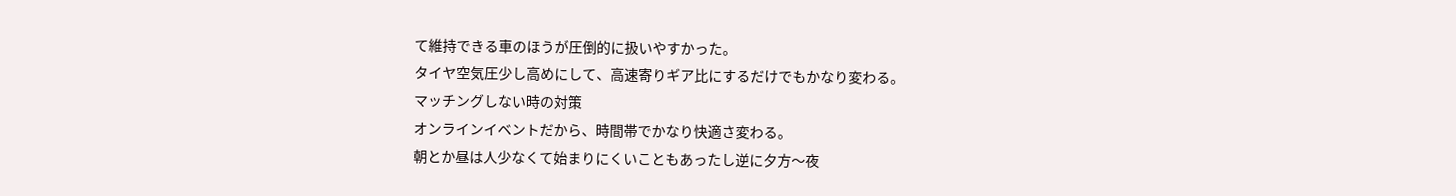て維持できる車のほうが圧倒的に扱いやすかった。
タイヤ空気圧少し高めにして、高速寄りギア比にするだけでもかなり変わる。
マッチングしない時の対策
オンラインイベントだから、時間帯でかなり快適さ変わる。
朝とか昼は人少なくて始まりにくいこともあったし逆に夕方〜夜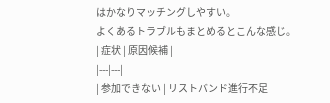はかなりマッチングしやすい。
よくあるトラブルもまとめるとこんな感じ。
| 症状 | 原因候補 |
|---|---|
| 参加できない | リストバンド進行不足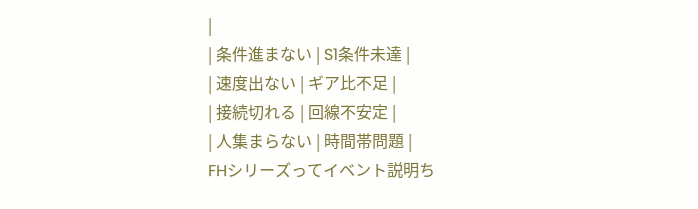|
| 条件進まない | S1条件未達 |
| 速度出ない | ギア比不足 |
| 接続切れる | 回線不安定 |
| 人集まらない | 時間帯問題 |
FHシリーズってイベント説明ち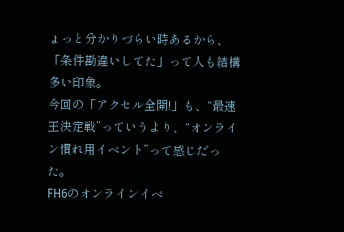ょっと分かりづらい時あるから、「条件勘違いしてた」って人も結構多い印象。
今回の「アクセル全開!」も、“最速王決定戦”っていうより、“オンライン慣れ用イベント”って感じだった。
FH6のオンラインイベ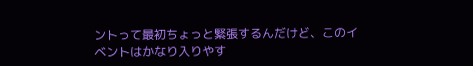ントって最初ちょっと緊張するんだけど、このイベントはかなり入りやす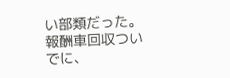い部類だった。
報酬車回収ついでに、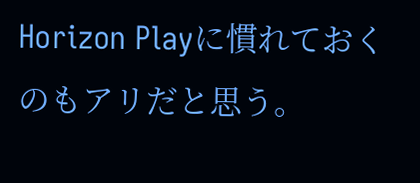Horizon Playに慣れておくのもアリだと思う。